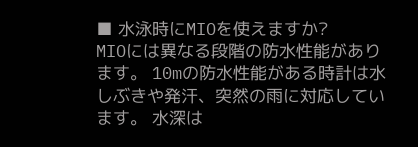■ 水泳時にMIOを使えますか?
MIOには異なる段階の防水性能があります。 10mの防水性能がある時計は水しぶきや発汗、突然の雨に対応しています。 水深は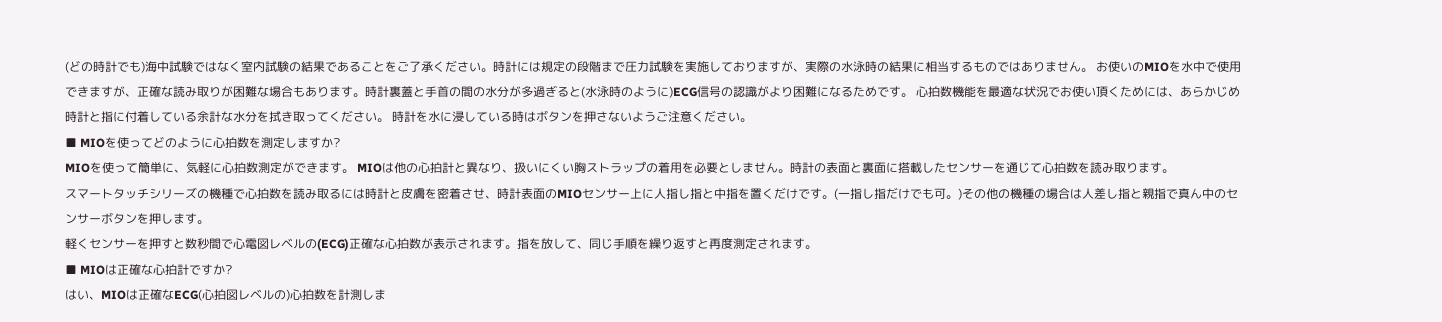(どの時計でも)海中試験ではなく室内試験の結果であることをご了承ください。時計には規定の段階まで圧力試験を実施しておりますが、実際の水泳時の結果に相当するものではありません。 お使いのMIOを水中で使用できますが、正確な読み取りが困難な場合もあります。時計裏蓋と手首の間の水分が多過ぎると(水泳時のように)ECG信号の認識がより困難になるためです。 心拍数機能を最適な状況でお使い頂くためには、あらかじめ時計と指に付着している余計な水分を拭き取ってください。 時計を水に浸している時はボタンを押さないようご注意ください。
■ MIOを使ってどのように心拍数を測定しますか?
MIOを使って簡単に、気軽に心拍数測定ができます。 MIOは他の心拍計と異なり、扱いにくい胸ストラップの着用を必要としません。時計の表面と裏面に搭載したセンサーを通じて心拍数を読み取ります。
スマートタッチシリーズの機種で心拍数を読み取るには時計と皮膚を密着させ、時計表面のMIOセンサー上に人指し指と中指を置くだけです。(一指し指だけでも可。)その他の機種の場合は人差し指と親指で真ん中のセンサーボタンを押します。
軽くセンサーを押すと数秒間で心電図レベルの(ECG)正確な心拍数が表示されます。指を放して、同じ手順を繰り返すと再度測定されます。
■ MIOは正確な心拍計ですか?
はい、MIOは正確なECG(心拍図レベルの)心拍数を計測しま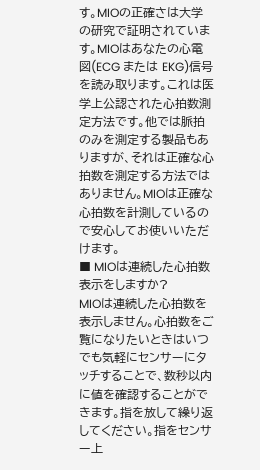す。MIOの正確さは大学の研究で証明されています。MIOはあなたの心電図(ECG または EKG)信号を読み取ります。これは医学上公認された心拍数測定方法です。他では脈拍のみを測定する製品もありますが、それは正確な心拍数を測定する方法ではありません。MIOは正確な心拍数を計測しているので安心してお使いいただけます。
■ MIOは連続した心拍数表示をしますか?
MIOは連続した心拍数を表示しません。心拍数をご覧になりたいときはいつでも気軽にセンサーにタッチすることで、数秒以内に値を確認することができます。指を放して繰り返してください。指をセンサー上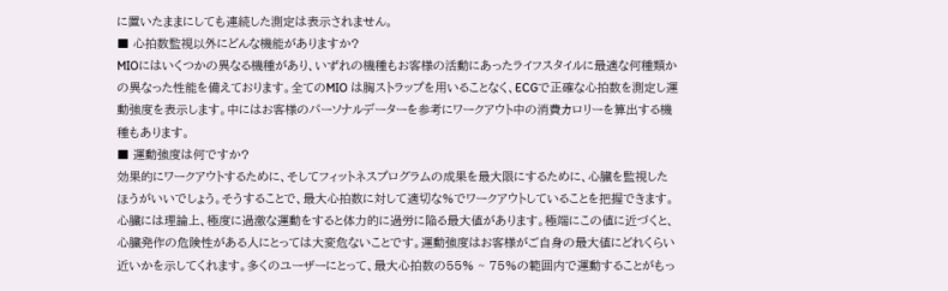に置いたままにしても連続した測定は表示されません。
■ 心拍数監視以外にどんな機能がありますか?
MIOにはいくつかの異なる機種があり、いずれの機種もお客様の活動にあったライフスタイルに最適な何種類かの異なった性能を備えております。全てのMIO は胸ストラップを用いることなく、ECGで正確な心拍数を測定し運動強度を表示します。中にはお客様のパーソナルデーターを参考にワークアウト中の消費カロリーを算出する機種もあります。
■ 運動強度は何ですか?
効果的にワークアウトするために、そしてフィットネスプログラムの成果を最大限にするために、心臓を監視したほうがいいでしょう。そうすることで、最大心拍数に対して適切な%でワークアウトしていることを把握できます。
心臓には理論上、極度に過激な運動をすると体力的に過労に陥る最大値があります。極端にこの値に近づくと、心臓発作の危険性がある人にとっては大変危ないことです。運動強度はお客様がご自身の最大値にどれくらい近いかを示してくれます。多くのユーザーにとって、最大心拍数の55% ~ 75%の範囲内で運動することがもっ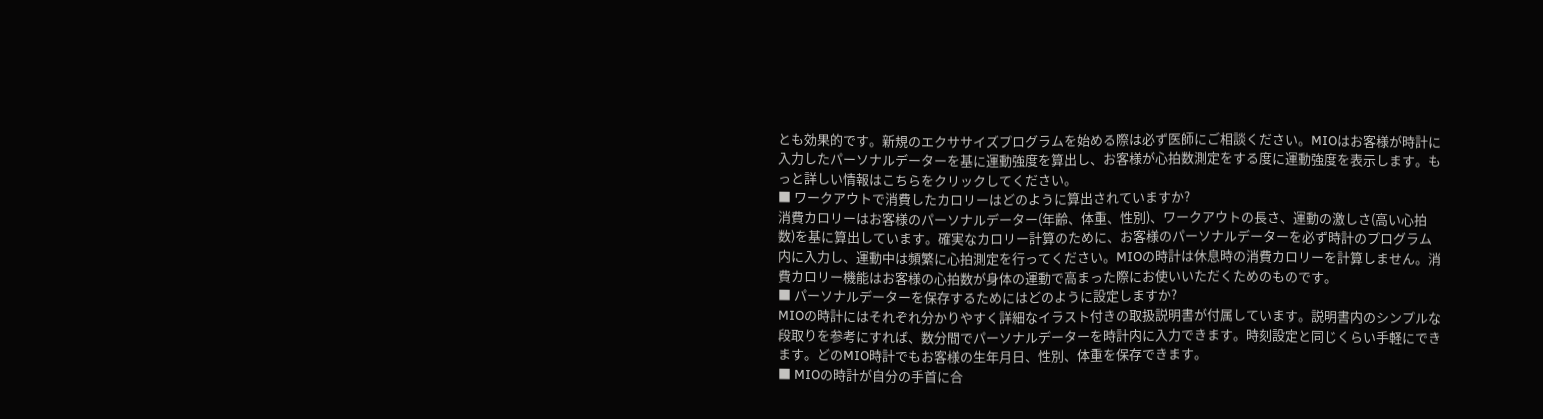とも効果的です。新規のエクササイズプログラムを始める際は必ず医師にご相談ください。MIOはお客様が時計に入力したパーソナルデーターを基に運動強度を算出し、お客様が心拍数測定をする度に運動強度を表示します。もっと詳しい情報はこちらをクリックしてください。
■ ワークアウトで消費したカロリーはどのように算出されていますか?
消費カロリーはお客様のパーソナルデーター(年齢、体重、性別)、ワークアウトの長さ、運動の激しさ(高い心拍数)を基に算出しています。確実なカロリー計算のために、お客様のパーソナルデーターを必ず時計のプログラム内に入力し、運動中は頻繁に心拍測定を行ってください。MIOの時計は休息時の消費カロリーを計算しません。消費カロリー機能はお客様の心拍数が身体の運動で高まった際にお使いいただくためのものです。
■ パーソナルデーターを保存するためにはどのように設定しますか?
MIOの時計にはそれぞれ分かりやすく詳細なイラスト付きの取扱説明書が付属しています。説明書内のシンプルな段取りを参考にすれば、数分間でパーソナルデーターを時計内に入力できます。時刻設定と同じくらい手軽にできます。どのMIO時計でもお客様の生年月日、性別、体重を保存できます。
■ MIOの時計が自分の手首に合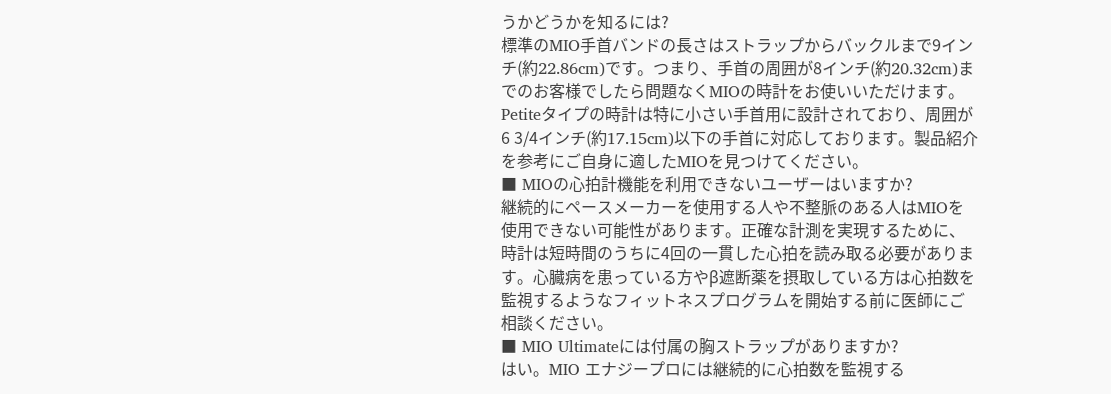うかどうかを知るには?
標準のMIO手首バンドの長さはストラップからバックルまで9インチ(約22.86cm)です。つまり、手首の周囲が8インチ(約20.32cm)までのお客様でしたら問題なくMIOの時計をお使いいただけます。Petiteタイプの時計は特に小さい手首用に設計されており、周囲が6 3/4インチ(約17.15cm)以下の手首に対応しております。製品紹介を参考にご自身に適したMIOを見つけてください。
■ MIOの心拍計機能を利用できないユーザーはいますか?
継続的にペースメーカーを使用する人や不整脈のある人はMIOを使用できない可能性があります。正確な計測を実現するために、時計は短時間のうちに4回の一貫した心拍を読み取る必要があります。心臓病を患っている方やβ遮断薬を摂取している方は心拍数を監視するようなフィットネスプログラムを開始する前に医師にご相談ください。
■ MIO Ultimateには付属の胸ストラップがありますか?
はい。MIO エナジープロには継続的に心拍数を監視する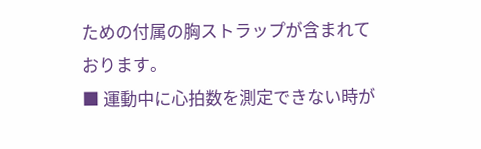ための付属の胸ストラップが含まれております。
■ 運動中に心拍数を測定できない時が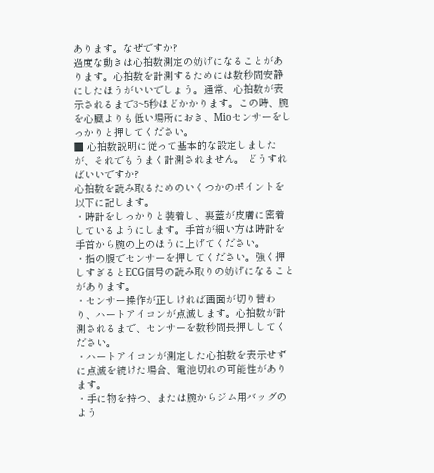あります。なぜですか?
過度な動きは心拍数測定の妨げになることがあります。心拍数を計測するためには数秒間安静にしたほうがいいでしょう。通常、心拍数が表示されるまで3~5秒ほどかかります。この時、腕を心臓よりも低い場所におき、Mioセンサーをしっかりと押してください。
■ 心拍数説明に従って基本的な設定しましたが、それでもうまく計測されません。 どうすればいいですか?
心拍数を読み取るためのいくつかのポイントを以下に記します。
・時計をしっかりと装着し、裏蓋が皮膚に密着しているようにします。手首が細い方は時計を手首から腕の上のほうに上げてください。
・指の腹でセンサーを押してください。強く押しすぎるとECG信号の読み取りの妨げになることがあります。
・センサー操作が正しければ画面が切り替わり、ハートアイコンが点滅します。心拍数が計測されるまで、センサーを数秒間長押ししてください。
・ハートアイコンが測定した心拍数を表示せずに点滅を続けた場合、電池切れの可能性があります。
・手に物を持つ、または腕からジム用バッグのよう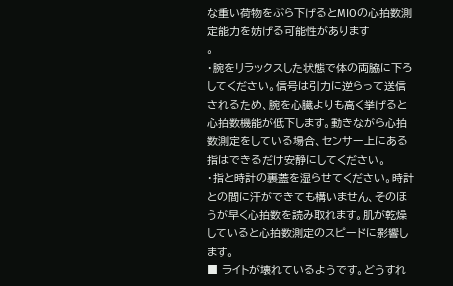な重い荷物をぶら下げるとMIOの心拍数測定能力を妨げる可能性があります
。
・腕をリラックスした状態で体の両脇に下ろしてください。信号は引力に逆らって送信されるため、腕を心臓よりも高く挙げると心拍数機能が低下します。動きながら心拍数測定をしている場合、センサー上にある指はできるだけ安静にしてください。
・指と時計の裏蓋を湿らせてください。時計との間に汗ができても構いません、そのほうが早く心拍数を読み取れます。肌が乾燥していると心拍数測定のスピードに影響します。
■ ライトが壊れているようです。どうすれ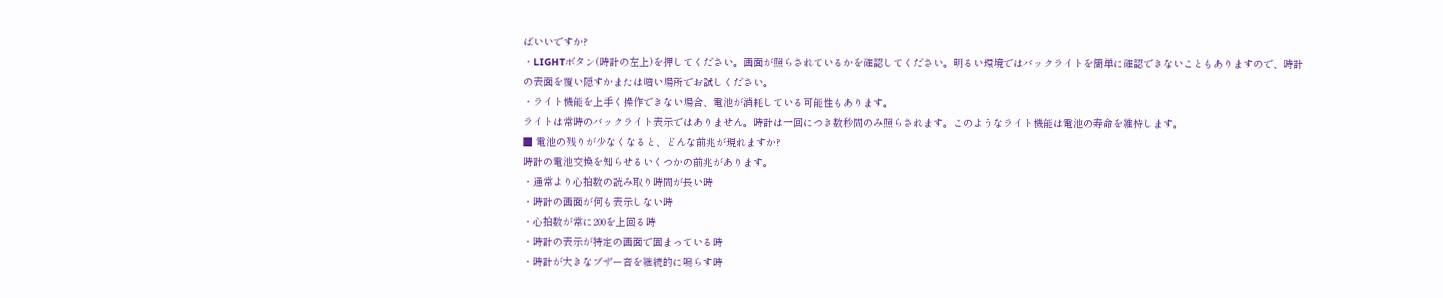ばいいですか?
・LIGHTボタン(時計の左上)を押してください。画面が照らされているかを確認してください。明るい環境ではバックライトを簡単に確認できないこともありますので、時計の表面を覆い隠すかまたは暗い場所でお試しください。
・ライト機能を上手く操作できない場合、電池が消耗している可能性もあります。
ライトは常時のバックライト表示ではありません。時計は一回につき数秒間のみ照らされます。このようなライト機能は電池の寿命を維持します。
■ 電池の残りが少なくなると、どんな前兆が現れますか?
時計の電池交換を知らせるいくつかの前兆があります。
・通常より心拍数の読み取り時間が長い時
・時計の画面が何も表示しない時
・心拍数が常に200を上回る時
・時計の表示が特定の画面で固まっている時
・時計が大きなブザー音を継続的に鳴らす時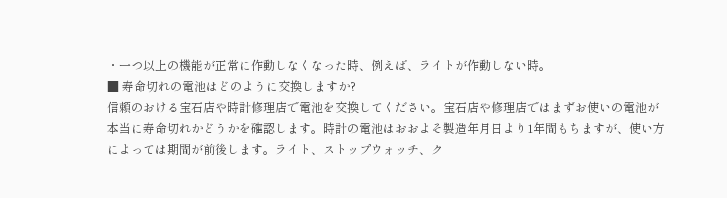・一つ以上の機能が正常に作動しなくなった時、例えば、ライトが作動しない時。
■ 寿命切れの電池はどのように交換しますか?
信頼のおける宝石店や時計修理店で電池を交換してください。宝石店や修理店ではまずお使いの電池が本当に寿命切れかどうかを確認します。時計の電池はおおよそ製造年月日より1年間もちますが、使い方によっては期間が前後します。ライト、ストップウォッチ、ク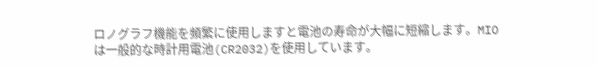ロノグラフ機能を頻繁に使用しますと電池の寿命が大幅に短縮します。MIOは一般的な時計用電池(CR2032)を使用しています。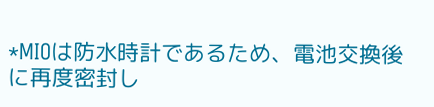*MIOは防水時計であるため、電池交換後に再度密封し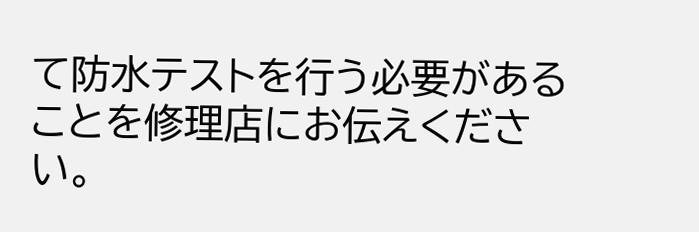て防水テストを行う必要があることを修理店にお伝えください。